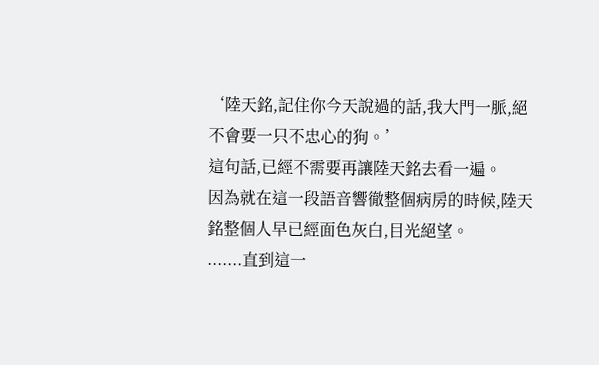‘陸天銘,記住你今天說過的話,我大門一脈,絕不會要一只不忠心的狗。’
這句話,已經不需要再讓陸天銘去看一遍。
因為就在這一段語音響徹整個病房的時候,陸天銘整個人早已經面色灰白,目光絕望。
.......直到這一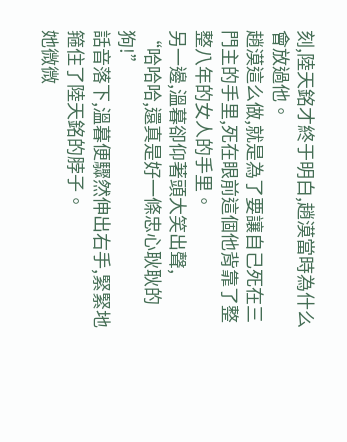刻,陸天銘才終于明白,趙漠當時為什么會放過他。
趙漠這么做,就是為了要讓自己死在三門主的手里,死在眼前這個他背靠了整整八年的女人的手里。
另一邊,溫暮卻仰著頭大笑出聲,
“哈哈哈,還真是好一條忠心耿耿的狗!”
話音落下,溫暮便驟然伸出右手,緊緊地箍住了陸天銘的脖子。
她微微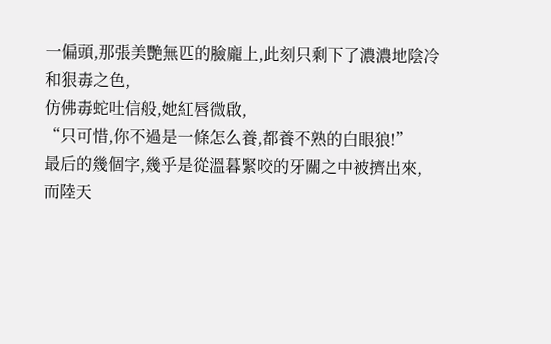一偏頭,那張美艷無匹的臉龐上,此刻只剩下了濃濃地陰冷和狠毒之色,
仿佛毒蛇吐信般,她紅唇微啟,
“只可惜,你不過是一條怎么養,都養不熟的白眼狼!”
最后的幾個字,幾乎是從溫暮緊咬的牙關之中被擠出來,
而陸天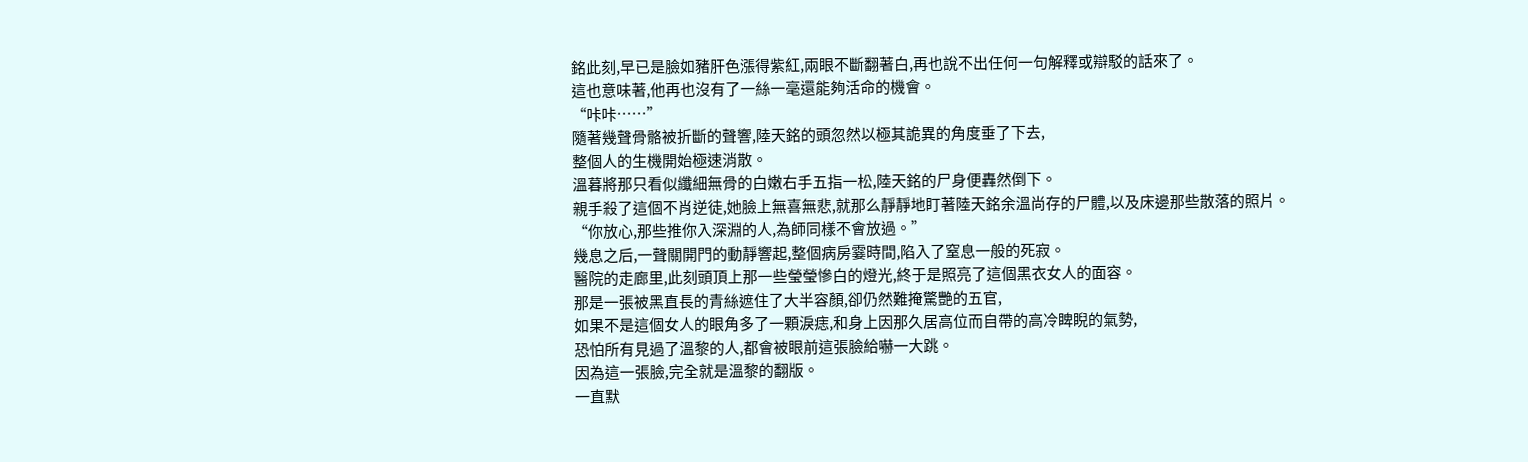銘此刻,早已是臉如豬肝色漲得紫紅,兩眼不斷翻著白,再也說不出任何一句解釋或辯駁的話來了。
這也意味著,他再也沒有了一絲一毫還能夠活命的機會。
“咔咔……”
隨著幾聲骨骼被折斷的聲響,陸天銘的頭忽然以極其詭異的角度垂了下去,
整個人的生機開始極速消散。
溫暮將那只看似纖細無骨的白嫩右手五指一松,陸天銘的尸身便轟然倒下。
親手殺了這個不肖逆徒,她臉上無喜無悲,就那么靜靜地盯著陸天銘余溫尚存的尸體,以及床邊那些散落的照片。
“你放心,那些推你入深淵的人,為師同樣不會放過。”
幾息之后,一聲關開門的動靜響起,整個病房霎時間,陷入了窒息一般的死寂。
醫院的走廊里,此刻頭頂上那一些瑩瑩慘白的燈光,終于是照亮了這個黑衣女人的面容。
那是一張被黑直長的青絲遮住了大半容顏,卻仍然難掩驚艷的五官,
如果不是這個女人的眼角多了一顆淚痣,和身上因那久居高位而自帶的高冷睥睨的氣勢,
恐怕所有見過了溫黎的人,都會被眼前這張臉給嚇一大跳。
因為這一張臉,完全就是溫黎的翻版。
一直默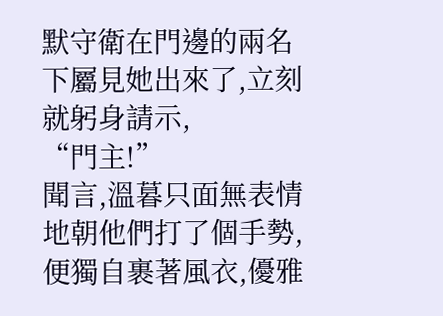默守衛在門邊的兩名下屬見她出來了,立刻就躬身請示,
“門主!”
聞言,溫暮只面無表情地朝他們打了個手勢,便獨自裹著風衣,優雅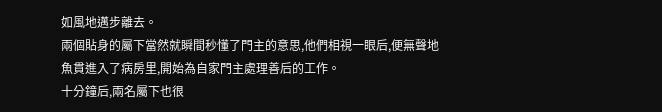如風地邁步離去。
兩個貼身的屬下當然就瞬間秒懂了門主的意思,他們相視一眼后,便無聲地魚貫進入了病房里,開始為自家門主處理善后的工作。
十分鐘后,兩名屬下也很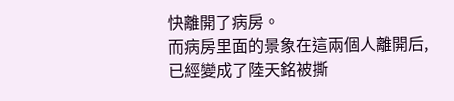快離開了病房。
而病房里面的景象在這兩個人離開后,已經變成了陸天銘被撕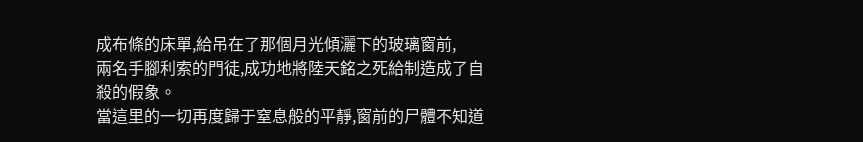成布條的床單,給吊在了那個月光傾灑下的玻璃窗前,
兩名手腳利索的門徒,成功地將陸天銘之死給制造成了自殺的假象。
當這里的一切再度歸于窒息般的平靜,窗前的尸體不知道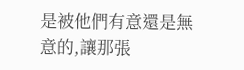是被他們有意還是無意的,讓那張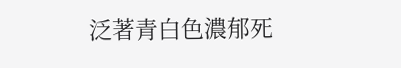泛著青白色濃郁死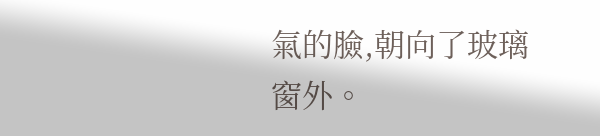氣的臉,朝向了玻璃窗外。